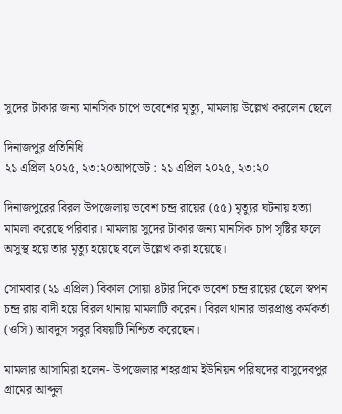সুদের টাকার জন্য মানসিক চাপে ভবেশের মৃত্যু, মামলায় উল্লেখ করলেন ছেলে

দিনাজপুর প্রতিনিধি
২১ এপ্রিল ২০২৫, ২৩:২০আপডেট : ২১ এপ্রিল ২০২৫, ২৩:২০

দিনাজপুরের বিরল উপজেলায় ভবেশ চন্দ্র রায়ের (৫৫) মৃত্যুর ঘটনায় হত্যা মামলা করেছে পরিবার। মামলায় সুদের টাকার জন্য মানসিক চাপ সৃষ্টির ফলে অসুস্থ হয়ে তার মৃত্যু হয়েছে বলে উল্লেখ করা হয়েছে।

সোমবার (২১ এপ্রিল) বিকাল সোয়া ৪টার দিকে ভবেশ চন্দ্র রায়ের ছেলে স্বপন চন্দ্র রায় বাদী হয়ে বিরল থানায় মামলাটি করেন। বিরল থানার ভারপ্রাপ্ত কর্মকর্তা (ওসি) আবদুস সবুর বিষয়টি নিশ্চিত করেছেন।

মামলার আসামিরা হলেন- উপজেলার শহরগ্রাম ইউনিয়ন পরিষদের বাসুদেবপুর গ্রামের আব্দুল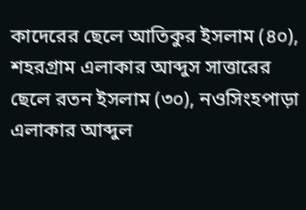কাদেরের ছেলে আতিকুর ইসলাম (৪০), শহরগ্রাম এলাকার আব্দুস সাত্তারের ছেলে রতন ইসলাম (৩০), নওসিংহপাড়া এলাকার আব্দুল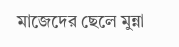মাজেদের ছেলে মুন্না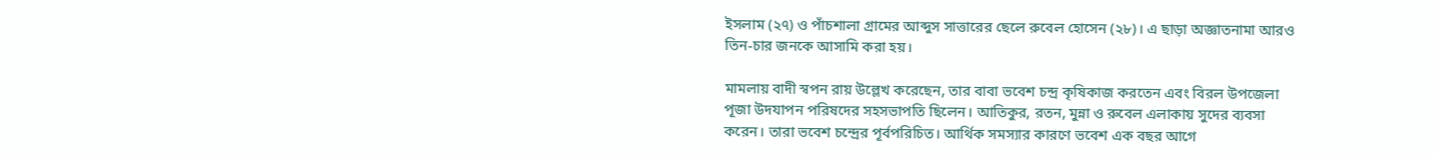ইসলাম (২৭) ও পাঁচশালা গ্রামের আব্দুস সাত্তারের ছেলে রুবেল হোসেন (২৮)। এ ছাড়া অজ্ঞাতনামা আরও তিন-চার জনকে আসামি করা হয়।

মামলায় বাদী স্বপন রায় উল্লেখ করেছেন, তার বাবা ভবেশ চন্দ্র কৃষিকাজ করতেন এবং বিরল উপজেলা পূজা উদযাপন পরিষদের সহসভাপতি ছিলেন। আতিকুর, রতন, মুন্না ও রুবেল এলাকায় সুদের ব্যবসা করেন। তারা ভবেশ চন্দ্রের পূর্বপরিচিত। আর্থিক সমস্যার কারণে ভবেশ এক বছর আগে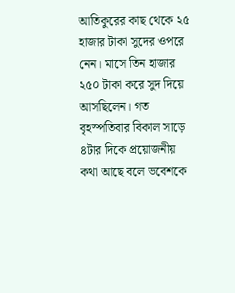আতিকুরের কাছ থেকে ২৫ হাজার টাকা সুদের ওপরে নেন। মাসে তিন হাজার ২৫০ টাকা করে সুদ দিয়ে আসছিলেন। গত বৃহস্পতিবার বিকাল সাড়ে ৪টার দিকে প্রয়োজনীয় কথা আছে বলে ভবেশকে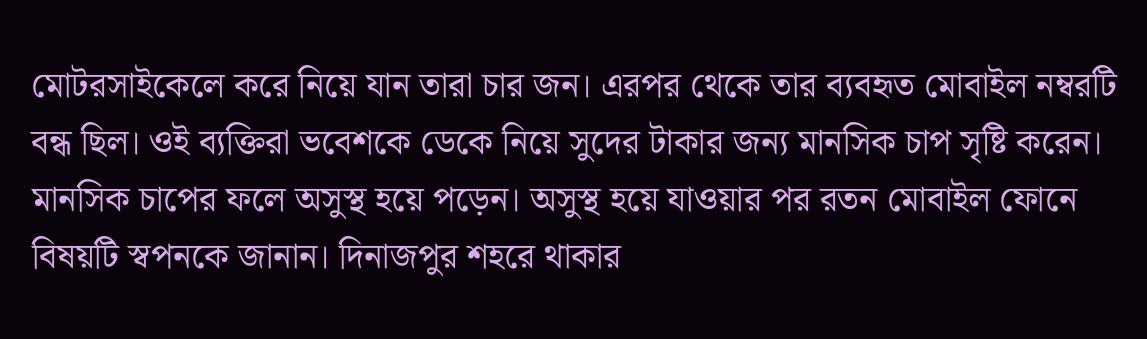মোটরসাইকেলে করে নিয়ে যান তারা চার জন। এরপর থেকে তার ব্যবহৃত মোবাইল নম্বরটি বন্ধ ছিল। ওই ব্যক্তিরা ভবেশকে ডেকে নিয়ে সুদের টাকার জন্য মানসিক চাপ সৃষ্টি করেন। মানসিক চাপের ফলে অসুস্থ হয়ে পড়েন। অসুস্থ হয়ে যাওয়ার পর রতন মোবাইল ফোনে বিষয়টি স্বপনকে জানান। দিনাজপুর শহরে থাকার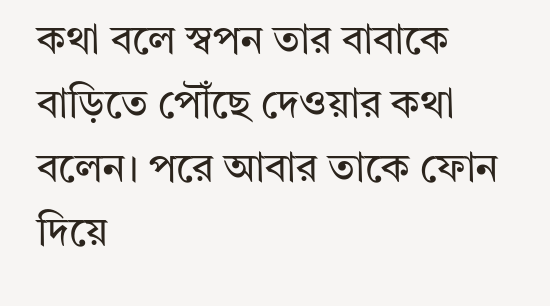কথা বলে স্বপন তার বাবাকে বাড়িতে পৌঁছে দেওয়ার কথা বলেন। পরে আবার তাকে ফোন দিয়ে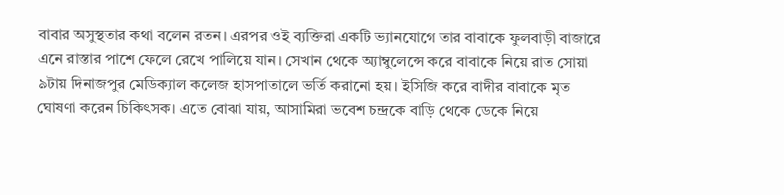বাবার অসুস্থতার কথা বলেন রতন। এরপর ওই ব্যক্তিরা একটি ভ্যানযোগে তার বাবাকে ফুলবাড়ী বাজারে এনে রাস্তার পাশে ফেলে রেখে পালিয়ে যান। সেখান থেকে অ্যাম্বুলেন্সে করে বাবাকে নিয়ে রাত সোয়া ৯টায় দিনাজপুর মেডিক্যাল কলেজ হাসপাতালে ভর্তি করানো হয়। ইসিজি করে বাদীর বাবাকে মৃত ঘোষণা করেন চিকিৎসক। এতে বোঝা যায়, আসামিরা ভবেশ চন্দ্রকে বাড়ি থেকে ডেকে নিয়ে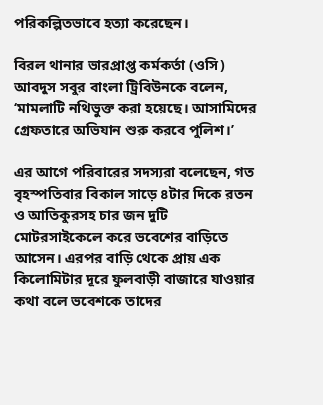পরিকল্পিতভাবে হত্যা করেছেন।

বিরল থানার ভারপ্রাপ্ত কর্মকর্তা (ওসি) আবদুস সবুর বাংলা ট্রিবিউনকে বলেন, ‘মামলাটি নথিভুক্ত করা হয়েছে। আসামিদের গ্রেফতারে অভিযান শুরু করবে পুলিশ।’

এর আগে পরিবারের সদস্যরা বলেছেন, গত বৃহস্পতিবার বিকাল সাড়ে ৪টার দিকে রতন ও আতিকুরসহ চার জন দুটি মোটরসাইকেলে করে ভবেশের বাড়িতে আসেন। এরপর বাড়ি থেকে প্রায় এক কিলোমিটার দূরে ফুলবাড়ী বাজারে যাওয়ার কথা বলে ভবেশকে তাদের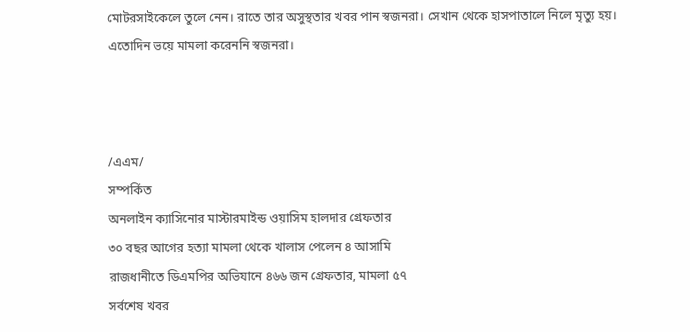মোটরসাইকেলে তুলে নেন। রাতে তার অসুস্থতার খবর পান স্বজনরা। সেখান থেকে হাসপাতালে নিলে মৃত্যু হয়। এতোদিন ভয়ে মামলা করেননি স্বজনরা।



/এএম/
সম্পর্কিত
অনলাইন ক্যাসিনোর মাস্টারমাইন্ড ওয়াসিম হালদার গ্রেফতার
৩০ বছর আগের হত্যা মামলা থেকে খালাস পেলেন ৪ আসামি
রাজধানীতে ডিএমপির অভিযানে ৪৬৬ জন গ্রেফতার, মামলা ৫৭
সর্বশেষ খবর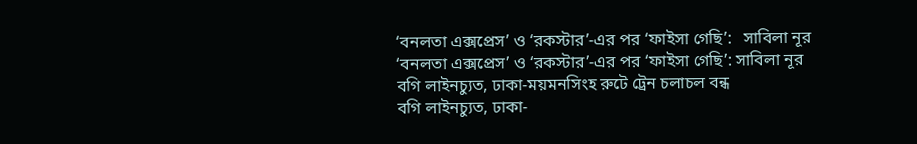‘বনলতা এক্সপ্রেস’ ও ‘রকস্টার’-এর পর ‘ফাইসা গেছি’:   সাবিলা নূর
‘বনলতা এক্সপ্রেস’ ও ‘রকস্টার’-এর পর ‘ফাইসা গেছি’: সাবিলা নূর
বগি লাইনচ্যুত, ঢাকা-ময়মনসিংহ রুটে ট্রেন চলাচল বন্ধ
বগি লাইনচ্যুত, ঢাকা-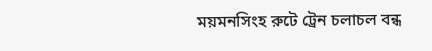ময়মনসিংহ রুটে ট্রেন চলাচল বন্ধ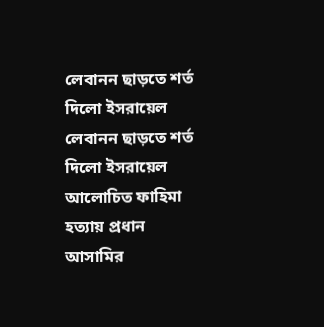লেবানন ছাড়তে শর্ত দিলো ইসরায়েল
লেবানন ছাড়তে শর্ত দিলো ইসরায়েল
আলোচিত ফাহিমা হত্যায় প্রধান আসামির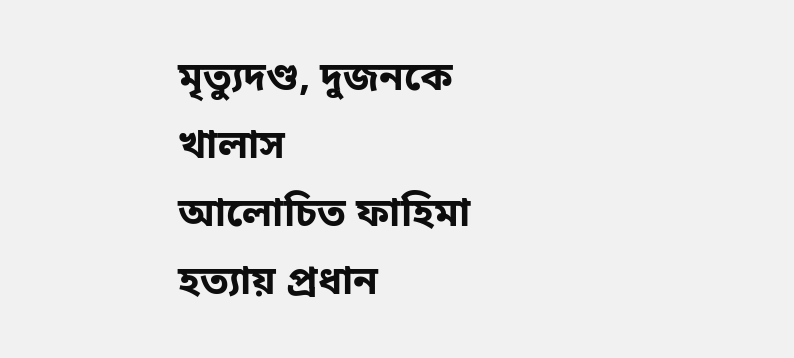মৃত্যুদণ্ড, দুজনকে খালাস
আলোচিত ফাহিমা হত্যায় প্রধান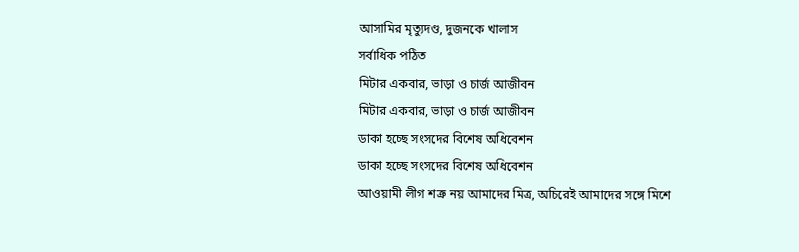আসামির মৃত্যুদণ্ড, দুজনকে খালাস
সর্বাধিক পঠিত
মিটার একবার, ভাড়া ও চার্জ আজীবন
মিটার একবার, ভাড়া ও চার্জ আজীবন
ডাকা হচ্ছে সংসদের বিশেষ অধিবেশন
ডাকা হচ্ছে সংসদের বিশেষ অধিবেশন
আওয়ামী লীগ শত্রু নয় আমাদের মিত্র, অচিরেই আমাদের সঙ্গে মিশে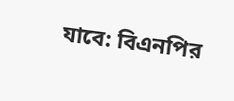যাবে: বিএনপির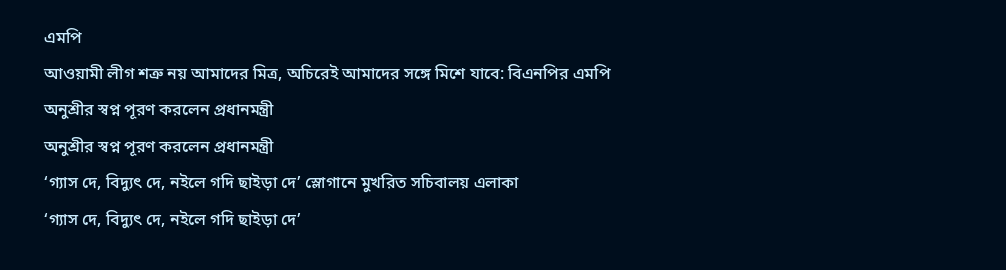এমপি
আওয়ামী লীগ শত্রু নয় আমাদের মিত্র, অচিরেই আমাদের সঙ্গে মিশে যাবে: বিএনপির এমপি
অনুশ্রীর স্বপ্ন পূরণ করলেন প্রধানমন্ত্রী
অনুশ্রীর স্বপ্ন পূরণ করলেন প্রধানমন্ত্রী
‘গ্যাস দে, বিদ্যুৎ দে, নইলে গদি ছাইড়া দে’ স্লোগানে মুখরিত সচিবালয় এলাকা
‘গ্যাস দে, বিদ্যুৎ দে, নইলে গদি ছাইড়া দে’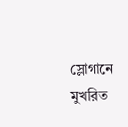স্লোগানে মুখরিত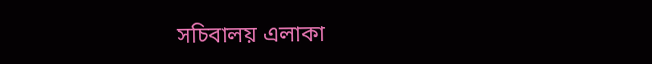সচিবালয় এলাকা